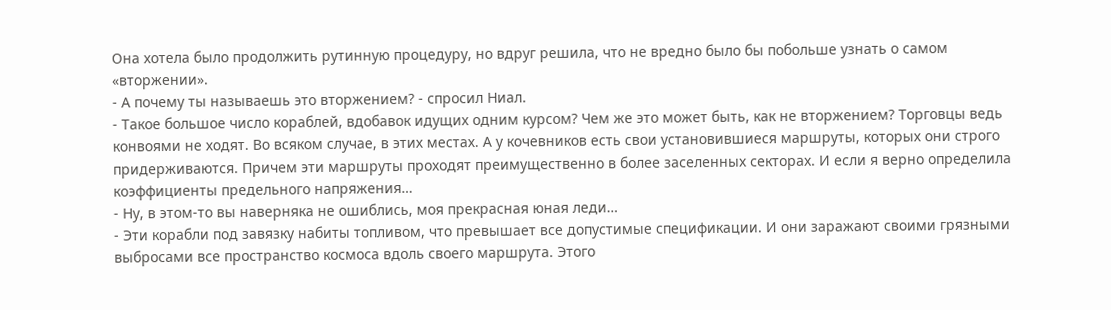Она хотела было продолжить рутинную процедуру, но вдруг решила, что не вредно было бы побольше узнать о самом «вторжении».
- А почему ты называешь это вторжением? - спросил Ниал.
- Такое большое число кораблей, вдобавок идущих одним курсом? Чем же это может быть, как не вторжением? Торговцы ведь конвоями не ходят. Во всяком случае, в этих местах. А у кочевников есть свои установившиеся маршруты, которых они строго придерживаются. Причем эти маршруты проходят преимущественно в более заселенных секторах. И если я верно определила коэффициенты предельного напряжения…
- Ну, в этом-то вы наверняка не ошиблись, моя прекрасная юная леди…
- Эти корабли под завязку набиты топливом, что превышает все допустимые спецификации. И они заражают своими грязными выбросами все пространство космоса вдоль своего маршрута. Этого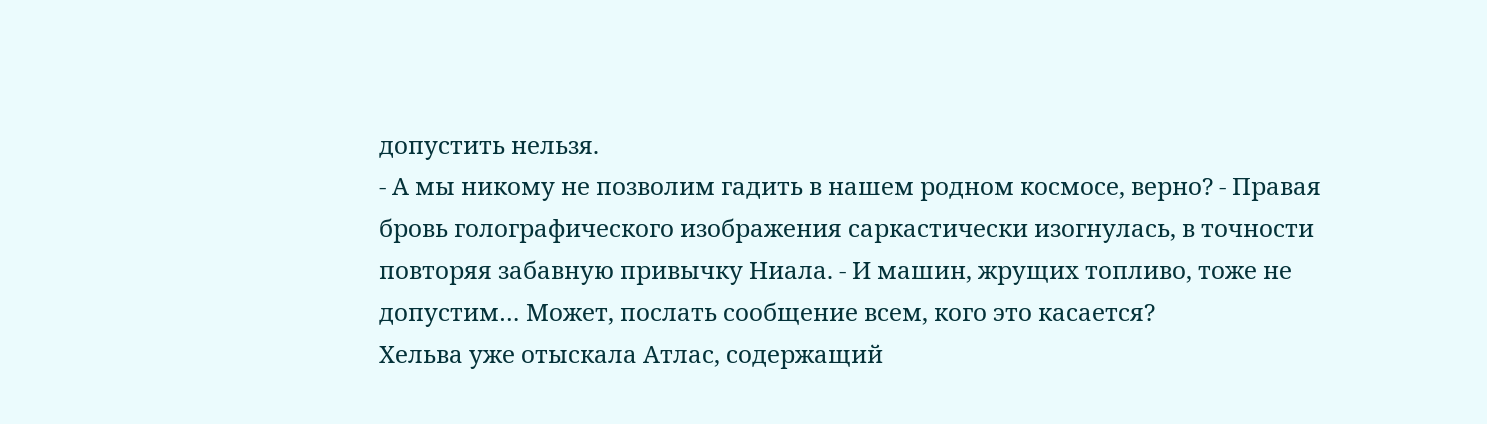допустить нельзя.
- А мы никому не позволим гадить в нашем родном космосе, верно? - Правая бровь голографического изображения саркастически изогнулась, в точности повторяя забавную привычку Ниала. - И машин, жрущих топливо, тоже не допустим… Может, послать сообщение всем, кого это касается?
Хельва уже отыскала Атлас, содержащий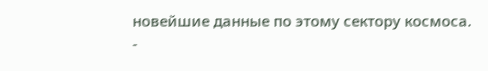новейшие данные по этому сектору космоса.
-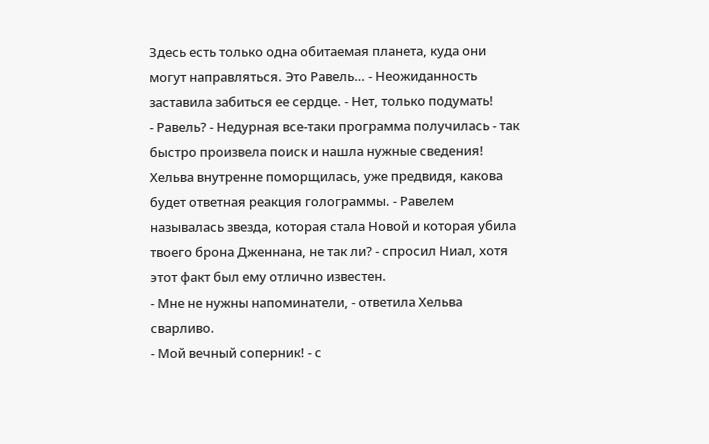Здесь есть только одна обитаемая планета, куда они могут направляться. Это Равель… - Неожиданность заставила забиться ее сердце. - Нет, только подумать!
- Равель? - Недурная все-таки программа получилась - так быстро произвела поиск и нашла нужные сведения! Хельва внутренне поморщилась, уже предвидя, какова будет ответная реакция голограммы. - Равелем называлась звезда, которая стала Новой и которая убила твоего брона Дженнана, не так ли? - спросил Ниал, хотя этот факт был ему отлично известен.
- Мне не нужны напоминатели, - ответила Хельва сварливо.
- Мой вечный соперник! - с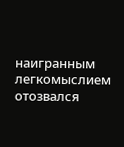наигранным легкомыслием отозвался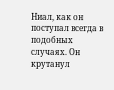Ниал, как он поступал всегда в подобных случаях. Он крутанул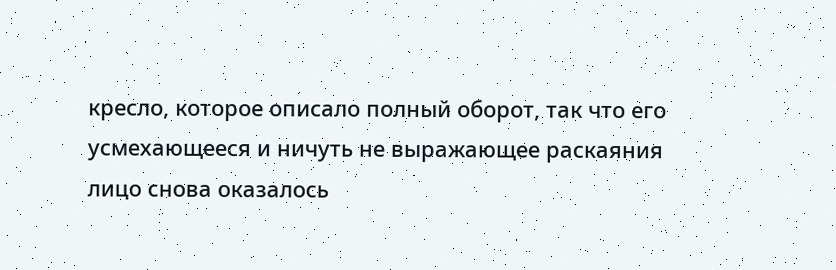кресло, которое описало полный оборот, так что его усмехающееся и ничуть не выражающее раскаяния лицо снова оказалось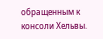обращенным к консоли Хельвы.